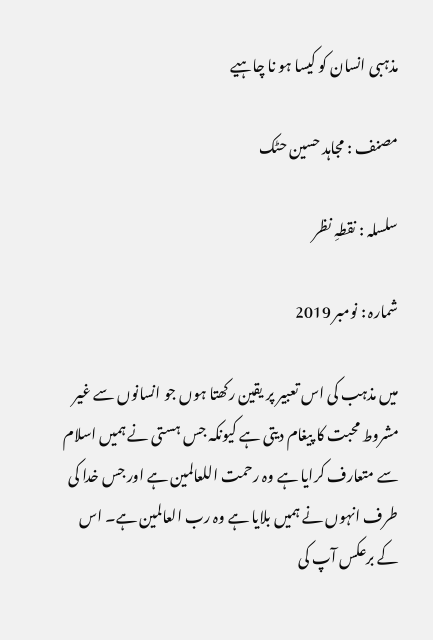مذہبی انسان کو کیسا ہو نا چاہیے

مصنف : مجاہد حسین حٹک

سلسلہ : نقطہِ نظر

شمارہ : نومبر 2019

میں مذہب کی اس تعبیر پر یقین رکھتا ہوں جو انسانوں سے غیر مشروط محبت کا پیغام دیتی ہے کیونکہ جس ہستی نے ہمیں اسلام سے متعارف کرایا ہے وہ رحمت اللعالمین ہے اور جس خدا کی طرف انہوں نے ہمیں بلایا ہے وہ رب العالمین ہے۔ اس کے برعکس آپ کی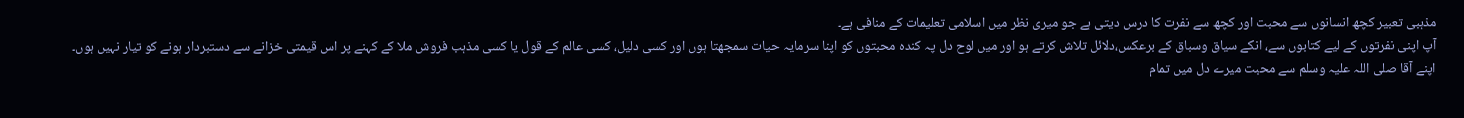مذہبی تعبیر کچھ انسانوں سے محبت اور کچھ سے نفرت کا درس دیتی ہے جو میری نظر میں اسلامی تعلیمات کے منافی ہے۔
آپ اپنی نفرتوں کے لیے کتابوں سے، انکے سیاق وسباق کے برعکس،دلائل تلاش کرتے ہو اور میں لوح دل پہ کندہ محبتوں کو اپنا سرمایہ حیات سمجھتا ہوں اور کسی دلیل، کسی عالم کے قول یا کسی مذہب فروش ملا کے کہنے پر اس قیمتی خزانے سے دستبردار ہونے کو تیار نہیں ہوں۔
اپنے آقا صلی اللہ علیہ وسلم سے محبت میرے دل میں تمام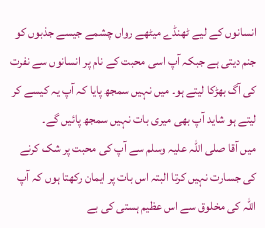انسانوں کے لیے ٹھنڈے میٹھے رواں چشمے جیسے جذبوں کو جنم دیتی ہے جبکہ آپ اسی محبت کے نام پر انسانوں سے نفرت کی آگ بھڑکا لیتے ہو۔ میں نہیں سمجھ پایا کہ آپ یہ کیسے کر لیتے ہو شاید آپ بھی میری بات نہیں سمجھ پائیں گے۔
میں آقا صلی اللّٰہ علیہ وسلم سے آپ کی محبت پر شک کرنے کی جسارت نہیں کرتا البتہ اس بات پر ایمان رکھتا ہوں کہ آپ اللہ کی مخلوق سے اس عظیم ہستی کی بے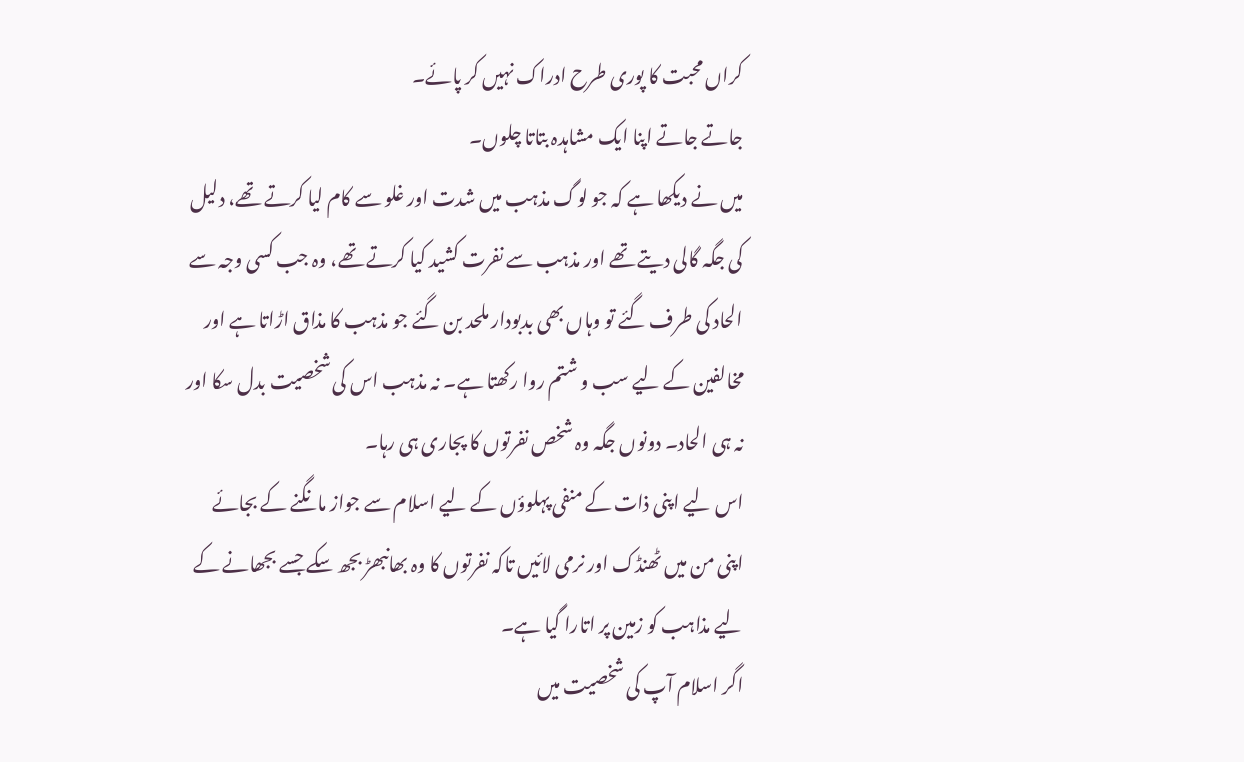کراں محبت کا پوری طرح ادراک نہیں کر پائے۔
جاتے جاتے اپنا ایک مشاہدہ بتاتا چلوں۔
میں نے دیکھا ہے کہ جو لوگ مذہب میں شدت اور غلو سے کام لیا کرتے تھے، دلیل کی جگہ گالی دیتے تھے اور مذہب سے نفرت کشید کیا کرتے تھے، وہ جب کسی وجہ سے الحاد کی طرف گئے تو وہاں بھی بدبودار ملحد بن گئے جو مذہب کا مذاق اڑاتا ہے اور مخالفین کے لیے سب و شتم روا رکھتا ہے۔ نہ مذہب اس کی شخصیت بدل سکا اور نہ ہی الحاد۔ دونوں جگہ وہ شخص نفرتوں کا پجاری ہی رہا۔
اس لیے اپنی ذات کے منفی پہلوؤں کے لیے اسلام سے جواز مانگنے کے بجائے اپنی من میں ٹھنڈک اور نرمی لائیں تاکہ نفرتوں کا وہ بھانبھڑ بجھ سکے جسے بجھانے کے لیے مذاہب کو زمین پر اتارا گیا ہے۔
اگر اسلام آپ کی شخصیت میں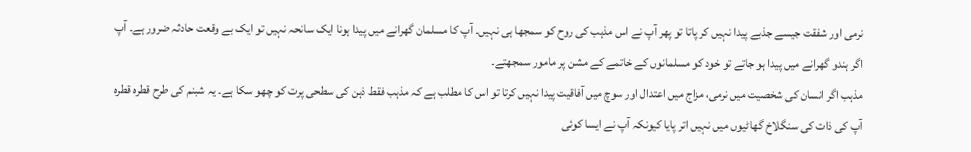نرمی اور شفقت جیسے جذبے پیدا نہیں کر پاتا تو پھر آپ نے اس مذہب کی روح کو سمجھا ہی نہیں۔ آپ کا مسلمان گھرانے میں پیدا ہونا ایک سانحہ نہیں تو ایک بے وقعت حادثہ ضرور ہے۔ آپ اگر ہندو گھرانے میں پیدا ہو جاتے تو خود کو مسلمانوں کے خاتمے کے مشن پر مامور سمجھتے۔
مذہب اگر انسان کی شخصیت میں نرمی، مزاج میں اعتدال اور سوچ میں آفاقیت پیدا نہیں کرتا تو اس کا مطلب ہے کہ مذہب فقط ذہن کی سطحی پرت کو چھو سکا ہے۔ یہ شبنم کی طرح قطرہ قطرہ آپ کی ذات کی سنگلاخ گھاٹیوں میں نہیں اتر پایا کیونکہ آپ نے ایسا کوئی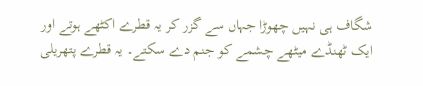شگاف ہی نہیں چھوڑا جہاں سے گزر کر یہ قطرے اکٹھے ہوتے اور ایک ٹھنڈے میٹھے چشمے کو جنم دے سکتے۔ یہ قطرے پتھریلی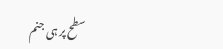سطح پر ہی جنم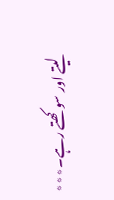لیتے اور سوکھتے رہے۔٭٭٭